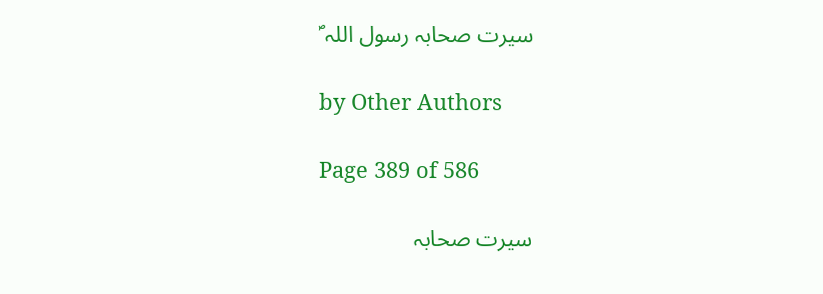سیرت صحابہ رسول اللہ ؐ

by Other Authors

Page 389 of 586

سیرت صحابہ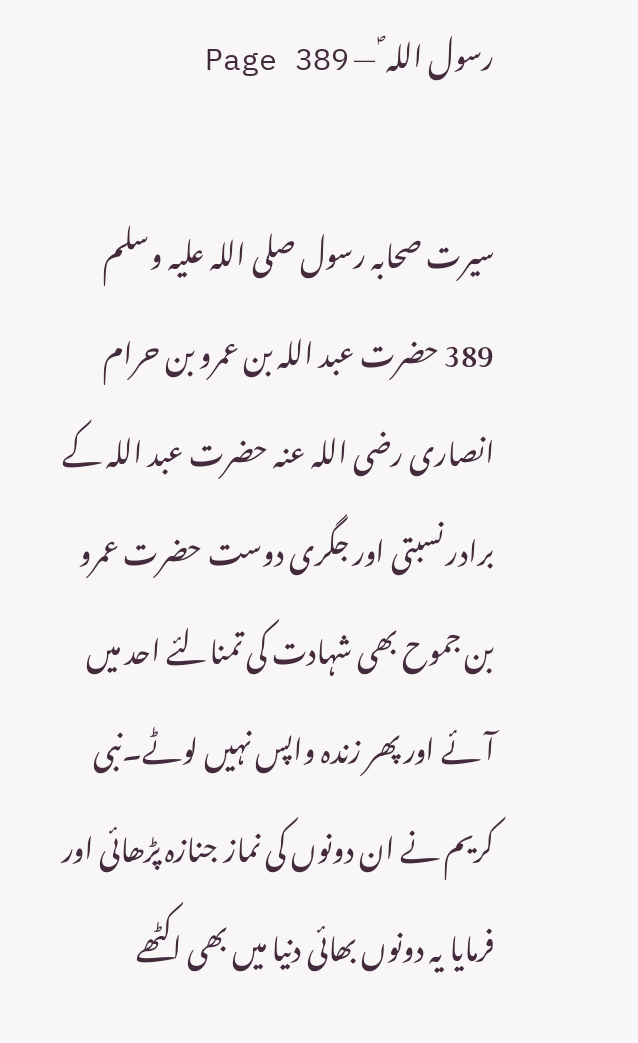رسول اللہ ؐ — Page 389

سیرت صحابہ رسول صلی اللہ علیہ وسلم 389 حضرت عبد اللہ بن عمرو بن حرام انصاری رضی اللہ عنہ حضرت عبد اللہ کے برادر نسبتی اور جگری دوست حضرت عمرو بن جموح بھی شہادت کی تمنالئے احد میں آئے اور پھر زندہ واپس نہیں لوٹے۔نبی کریم نے ان دونوں کی نماز جنازہ پڑھائی اور فرمایا یہ دونوں بھائی دنیا میں بھی اکٹھے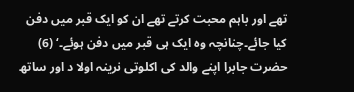تھے اور باہم محبت کرتے تھے ان کو ایک قبر میں دفن کیا جائے۔چنانچہ وہ ایک ہی قبر میں دفن ہوئے۔‘ (6) حضرت جابرا اپنے والد کی اکلوتی نرینہ اولا د اور ساتھ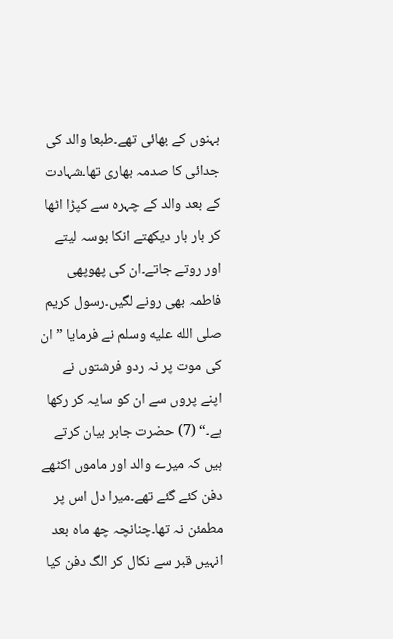بہنوں کے بھائی تھے۔طبعا والد کی جدائی کا صدمہ بھاری تھا۔شہادت کے بعد والد کے چہرہ سے کپڑا اٹھا کر بار بار دیکھتے انکا بوسہ لیتے اور روتے جاتے۔ان کی پھوپھی فاطمہ بھی رونے لگیں۔رسول کریم صلى الله عليه وسلم نے فرمایا ” ان کی موت پر نہ ردو فرشتوں نے اپنے پروں سے ان کو سایہ کر رکھا ہے۔“ (7) حضرت جابر بیان کرتے ہیں کہ میرے والد اور ماموں اکٹھے دفن کئے گئے تھے۔میرا دل اس پر مطمئن نہ تھا۔چنانچہ چھ ماہ بعد انہیں قبر سے نکال کر الگ دفن کیا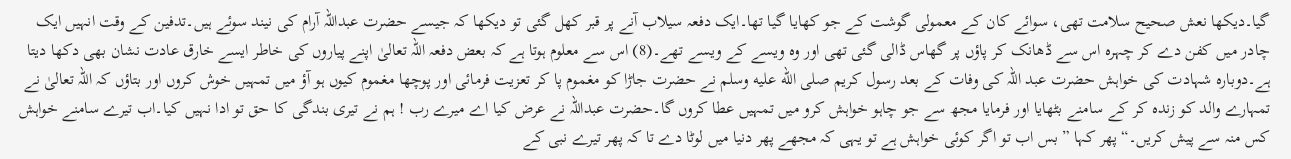گیا۔دیکھا نعش صحیح سلامت تھی، سوائے کان کے معمولی گوشت کے جو کھایا گیا تھا۔ایک دفعہ سیلاب آنے پر قبر کھل گئی تو دیکھا کہ جیسے حضرت عبداللہ آرام کی نیند سوئے ہیں۔تدفین کے وقت انہیں ایک چادر میں کفن دے کر چہرہ اس سے ڈھانک کر پاؤں پر گھاس ڈالی گئی تھی اور وہ ویسے کے ویسے تھے۔(8) اس سے معلوم ہوتا ہے کہ بعض دفعہ اللہ تعالیٰ اپنے پیاروں کی خاطر ایسے خارق عادت نشان بھی دکھا دیتا ہے۔دوبارہ شہادت کی خواہش حضرت عبد اللہ کی وفات کے بعد رسول کریم صلى الله عليه وسلم نے حضرت جاڑا کو مغموم پا کر تعزیت فرمائی اور پوچھا مغموم کیوں ہو آؤ میں تمہیں خوش کروں اور بتاؤں کہ اللہ تعالیٰ نے تمہارے والد کو زندہ کر کے سامنے بٹھایا اور فرمایا مجھ سے جو چاہو خواہش کرو میں تمہیں عطا کروں گا۔حضرت عبداللہ نے عرض کیا اے میرے رب ! ہم نے تیری بندگی کا حق تو ادا نہیں کیا۔اب تیرے سامنے خواہش کس منہ سے پیش کریں۔“ پھر کہا ” بس اب تو اگر کوئی خواہش ہے تو یہی کہ مجھے پھر دنیا میں لوٹا دے تا کہ پھر تیرے نبی کے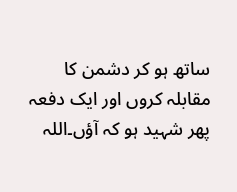ساتھ ہو کر دشمن کا مقابلہ کروں اور ایک دفعہ پھر شہید ہو کہ آؤں۔اللہ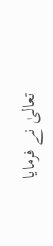تعالیٰ نے فرمایا